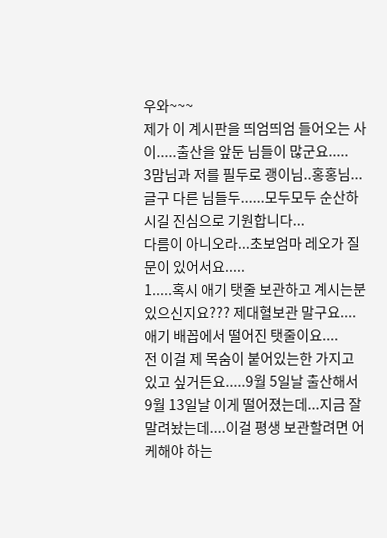우와~~~
제가 이 계시판을 띄엄띄엄 들어오는 사이.....출산을 앞둔 님들이 많군요.....
3맘님과 저를 필두로 괭이님..홍홍님...글구 다른 님들두......모두모두 순산하시길 진심으로 기원합니다...
다름이 아니오라...초보엄마 레오가 질문이 있어서요.....
1.....혹시 애기 탯줄 보관하고 계시는분 있으신지요??? 제대혈보관 말구요....애기 배꼽에서 떨어진 탯줄이요....
전 이걸 제 목숨이 붙어있는한 가지고 있고 싶거든요.....9월 5일날 출산해서 9월 13일날 이게 떨어졌는데...지금 잘 말려놨는데....이걸 평생 보관할려면 어케해야 하는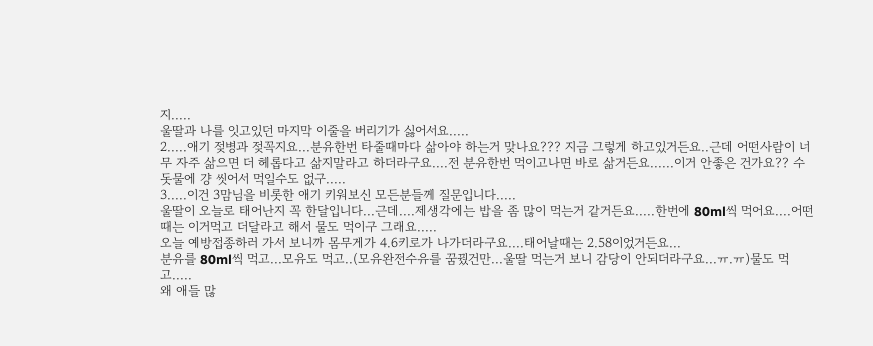지.....
울딸과 나를 잇고있던 마지막 이줄을 버리기가 싫어서요.....
2.....애기 젖병과 젖꼭지요...분유한번 타줄때마다 삶아야 하는거 맞나요??? 지금 그렇게 하고있거든요..근데 어떤사람이 너무 자주 삶으면 더 헤롭다고 삶지말라고 하더라구요....전 분유한번 먹이고나면 바로 삶거든요......이거 안좋은 건가요?? 수돗물에 걍 씻어서 먹일수도 없구.....
3.....이건 3맘님을 비롯한 애기 키워보신 모든분들께 질문입니다.....
울딸이 오늘로 태어난지 꼭 한달입니다...근데....제생각에는 밥을 좀 많이 먹는거 같거든요.....한번에 80ml씩 먹어요....어떤때는 이거먹고 더달라고 해서 물도 먹이구 그래요.....
오늘 예방접종하러 가서 보니까 몸무게가 4.6키로가 나가더라구요....태어날때는 2.58이었거든요...
분유를 80ml씩 먹고...모유도 먹고..(모유완전수유를 꿈꿨건만...울딸 먹는거 보니 감당이 안되더라구요...ㅠ.ㅠ)물도 먹고.....
왜 애들 많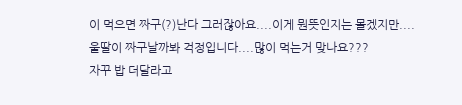이 먹으면 짜구(?)난다 그러잖아요....이게 뭔뜻인지는 몰겠지만....
울딸이 짜구날까봐 걱정입니다....많이 먹는거 맞나요???
자꾸 밥 더달라고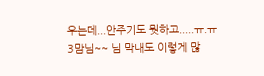우는데...안주기도 뭣하고.....ㅠ.ㅠ
3맘님~~ 님 막내도 이렇게 많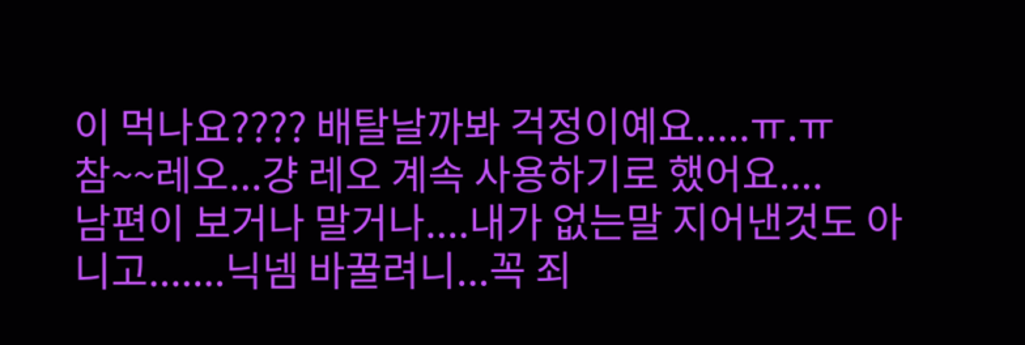이 먹나요???? 배탈날까봐 걱정이예요.....ㅠ.ㅠ
참~~레오...걍 레오 계속 사용하기로 했어요....
남편이 보거나 말거나....내가 없는말 지어낸것도 아니고.......닉넴 바꿀려니...꼭 죄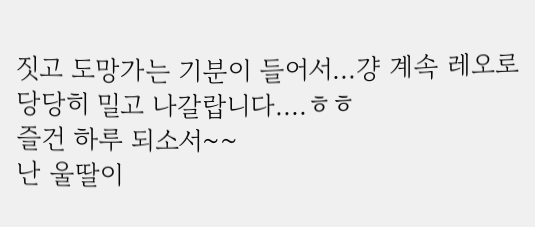짓고 도망가는 기분이 들어서...걍 계속 레오로 당당히 밀고 나갈랍니다....ㅎㅎ
즐건 하루 되소서~~
난 울딸이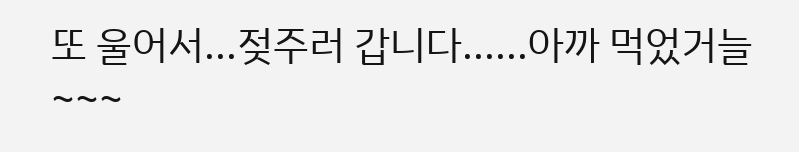또 울어서...젖주러 갑니다......아까 먹었거늘~~~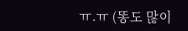ㅠ.ㅠ (똥도 많이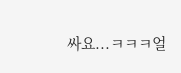싸요...ㅋㅋㅋ얼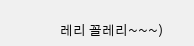레리 꼴레리~~~)